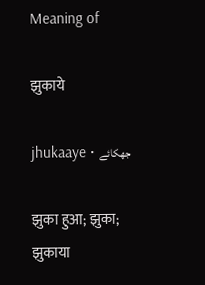Meaning of

झुकाये

jhukaaye • جھکائے

झुका हुआ; झुका; झुकाया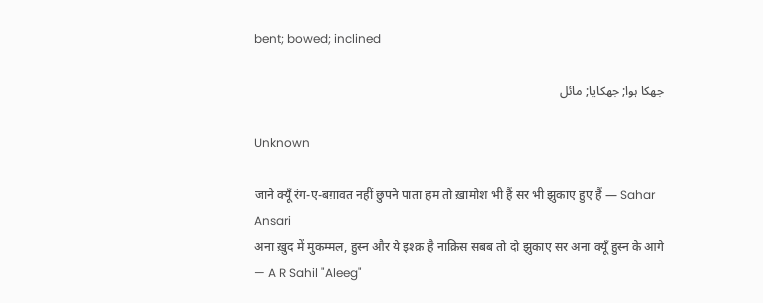bent; bowed; inclined

جھکا ہوا; جھکایا; مائل

Unknown

जाने क्यूँ रंग-ए-बग़ावत नहीं छुपने पाता हम तो ख़ामोश भी हैं सर भी झुकाए हुए हैं — Sahar Ansari
अना ख़ुद में मुकम्मल, हुस्न और ये इश्क़ है नाक़िस सबब तो दो झुकाए सर अना क्यूँ हुस्न के आगे — A R Sahil "Aleeg"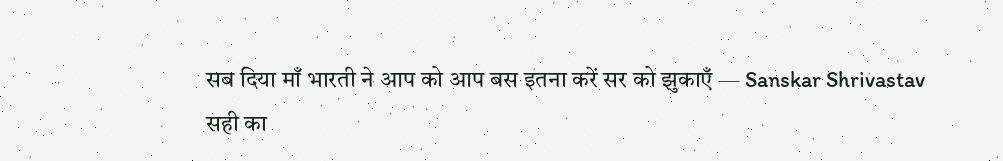सब दिया माँ भारती ने आप को आप बस इतना करें सर को झुकाएँ — Sanskar Shrivastav
सही का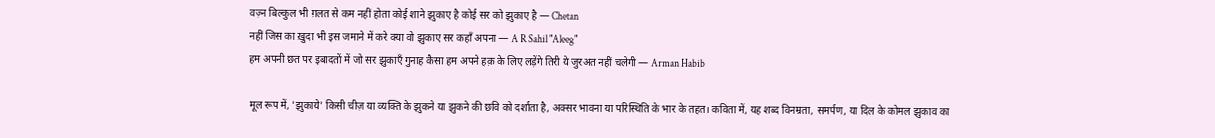वज़्न बिल्कुल भी ग़लत से कम नहीं होता कोई शाने झुकाए है कोई सर को झुकाए है — Chetan
नहीं जिस का ख़ुदा भी इस जमाने में करे क्या वो झुकाए सर कहाँ अपना — A R Sahil "Aleeg"
हम अपनी छत पर इबादतों में जो सर झुकाएँ गुनाह कैसा हम अपने हक़ के लिए लड़ेंगे तिरी ये जुरअत नहीं चलेगी — Arman Habib

मूल रूप में, 'झुकाये' किसी चीज़ या व्यक्ति के झुकने या झुकने की छवि को दर्शाता है, अक्सर भावना या परिस्थिति के भार के तहत। कविता में, यह शब्द विनम्रता, समर्पण, या दिल के कोमल झुकाव का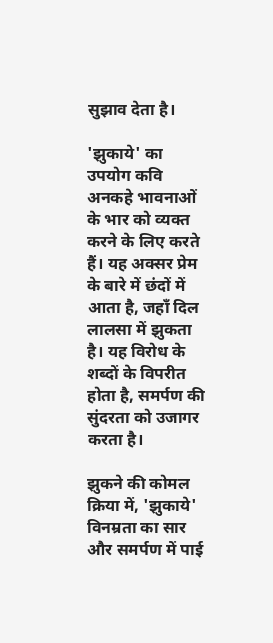सुझाव देता है।

'झुकाये' का उपयोग कवि अनकहे भावनाओं के भार को व्यक्त करने के लिए करते हैं। यह अक्सर प्रेम के बारे में छंदों में आता है, जहाँ दिल लालसा में झुकता है। यह विरोध के शब्दों के विपरीत होता है, समर्पण की सुंदरता को उजागर करता है।

झुकने की कोमल क्रिया में, 'झुकाये' विनम्रता का सार और समर्पण में पाई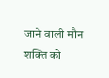जाने वाली मौन शक्ति को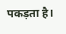पकड़ता है।